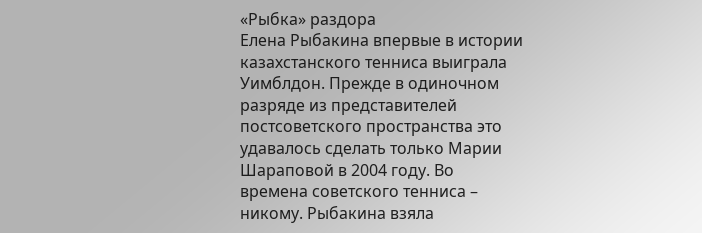«Рыбка» раздора
Елена Рыбакина впервые в истории казахстанского тенниса выиграла Уимблдон. Прежде в одиночном разряде из представителей постсоветского пространства это удавалось сделать только Марии Шараповой в 2004 году. Во времена советского тенниса – никому. Рыбакина взяла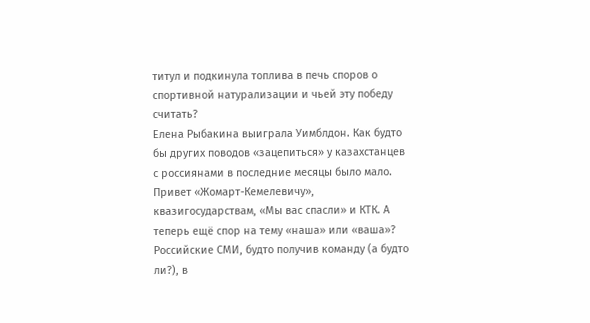титул и подкинула топлива в печь споров о спортивной натурализации и чьей эту победу считать?
Елена Рыбакина выиграла Уимблдон. Как будто бы других поводов «зацепиться» у казахстанцев с россиянами в последние месяцы было мало. Привет «Жомарт-Кемелевичу», квазигосударствам, «Мы вас спасли» и КТК. А теперь ещё спор на тему «наша» или «ваша»?
Российские СМИ, будто получив команду (а будто ли?), в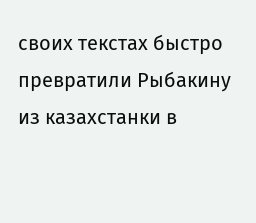своих текстах быстро превратили Рыбакину из казахстанки в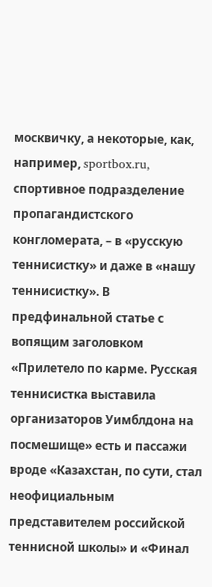москвичку, а некоторые, как, например, sportbox.ru, спортивное подразделение пропагандистского конгломерата, – в «русскую теннисистку» и даже в «нашу теннисистку». В предфинальной статье с вопящим заголовком «Прилетело по карме. Русская теннисистка выставила организаторов Уимблдона на посмешище» есть и пассажи вроде «Казахстан, по сути, стал неофициальным представителем российской теннисной школы» и «Финал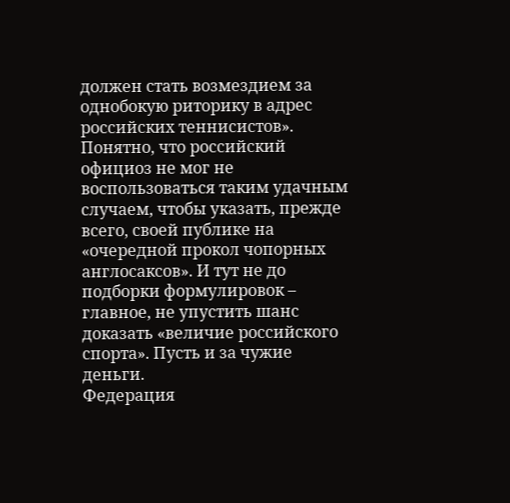должен стать возмездием за однобокую риторику в адрес российских теннисистов».
Понятно, что российский официоз не мог не воспользоваться таким удачным случаем, чтобы указать, прежде всего, своей публике на «очередной прокол чопорных англосаксов». И тут не до подборки формулировок – главное, не упустить шанс доказать «величие российского спорта». Пусть и за чужие деньги.
Федерация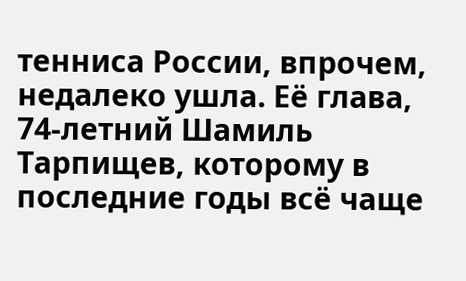тенниса России, впрочем, недалеко ушла. Её глава, 74-летний Шамиль Тарпищев, которому в последние годы всё чаще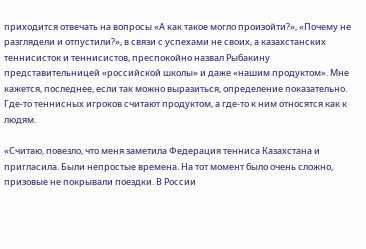приходится отвечать на вопросы «А как такое могло произойти?», «Почему не разглядели и отпустили?», в связи с успехами не своих, а казахстанских теннисисток и теннисистов, преспокойно назвал Рыбакину представительницей «российской школы» и даже «нашим продуктом». Мне кажется, последнее, если так можно выразиться, определение показательно. Где-то теннисных игроков считают продуктом, а где-то к ним относятся как к людям.

«Считаю, повезло, что меня заметила Федерация тенниса Казахстана и пригласила. Были непростые времена. На тот момент было очень сложно, призовые не покрывали поездки. В России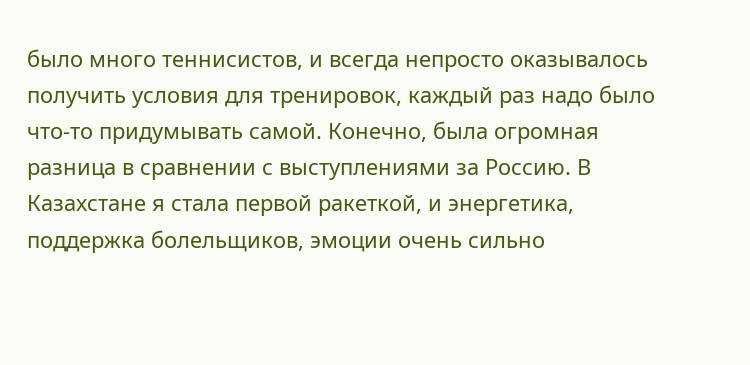было много теннисистов, и всегда непросто оказывалось получить условия для тренировок, каждый раз надо было что-то придумывать самой. Конечно, была огромная разница в сравнении с выступлениями за Россию. В Казахстане я стала первой ракеткой, и энергетика, поддержка болельщиков, эмоции очень сильно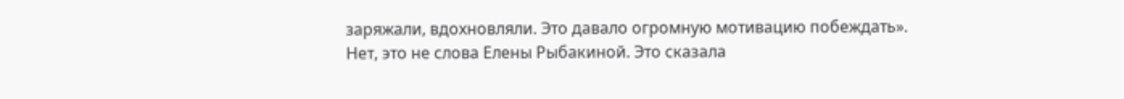заряжали, вдохновляли. Это давало огромную мотивацию побеждать».
Нет, это не слова Елены Рыбакиной. Это сказала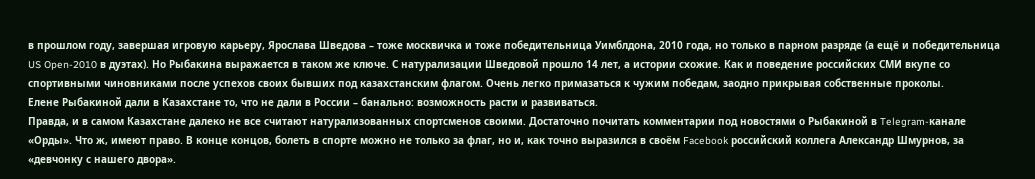в прошлом году, завершая игровую карьеру, Ярослава Шведова – тоже москвичка и тоже победительница Уимблдона, 2010 года, но только в парном разряде (а ещё и победительница US Open-2010 в дуэтах). Но Рыбакина выражается в таком же ключе. С натурализации Шведовой прошло 14 лет, а истории схожие. Как и поведение российских СМИ вкупе со спортивными чиновниками после успехов своих бывших под казахстанским флагом. Очень легко примазаться к чужим победам, заодно прикрывая собственные проколы.
Елене Рыбакиной дали в Казахстане то, что не дали в России – банально: возможность расти и развиваться.
Правда, и в самом Казахстане далеко не все считают натурализованных спортсменов своими. Достаточно почитать комментарии под новостями о Рыбакиной в Telegram-канале «Орды». Что ж, имеют право. В конце концов, болеть в спорте можно не только за флаг, но и, как точно выразился в своём Facebook российский коллега Александр Шмурнов, за «девчонку с нашего двора».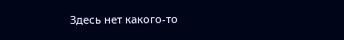Здесь нет какого-то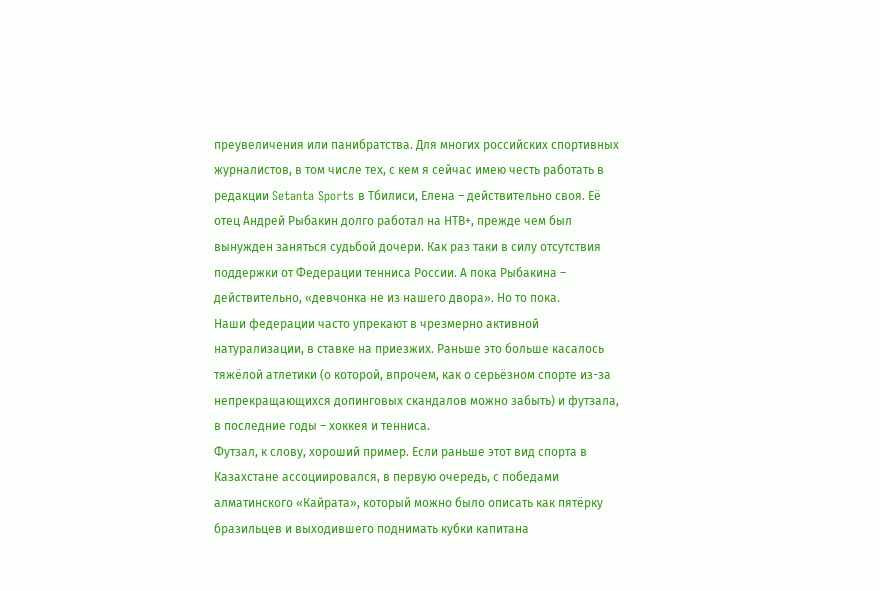преувеличения или панибратства. Для многих российских спортивных журналистов, в том числе тех, с кем я сейчас имею честь работать в редакции Setanta Sports в Тбилиси, Елена – действительно своя. Её отец Андрей Рыбакин долго работал на НТВ+, прежде чем был вынужден заняться судьбой дочери. Как раз таки в силу отсутствия поддержки от Федерации тенниса России. А пока Рыбакина – действительно, «девчонка не из нашего двора». Но то пока.
Наши федерации часто упрекают в чрезмерно активной натурализации, в ставке на приезжих. Раньше это больше касалось тяжёлой атлетики (о которой, впрочем, как о серьёзном спорте из-за непрекращающихся допинговых скандалов можно забыть) и футзала, в последние годы – хоккея и тенниса.
Футзал, к слову, хороший пример. Если раньше этот вид спорта в Казахстане ассоциировался, в первую очередь, с победами алматинского «Кайрата», который можно было описать как пятёрку бразильцев и выходившего поднимать кубки капитана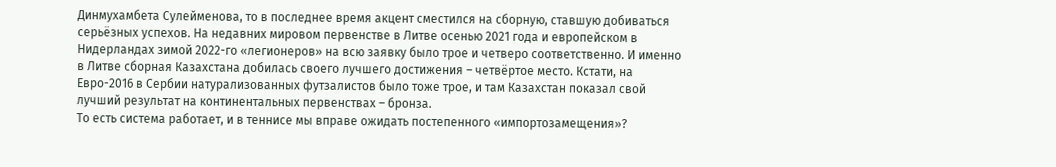Динмухамбета Сулейменова, то в последнее время акцент сместился на сборную, ставшую добиваться серьёзных успехов. На недавних мировом первенстве в Литве осенью 2021 года и европейском в Нидерландах зимой 2022-го «легионеров» на всю заявку было трое и четверо соответственно. И именно в Литве сборная Казахстана добилась своего лучшего достижения – четвёртое место. Кстати, на Евро-2016 в Сербии натурализованных футзалистов было тоже трое, и там Казахстан показал свой лучший результат на континентальных первенствах – бронза.
То есть система работает, и в теннисе мы вправе ожидать постепенного «импортозамещения»?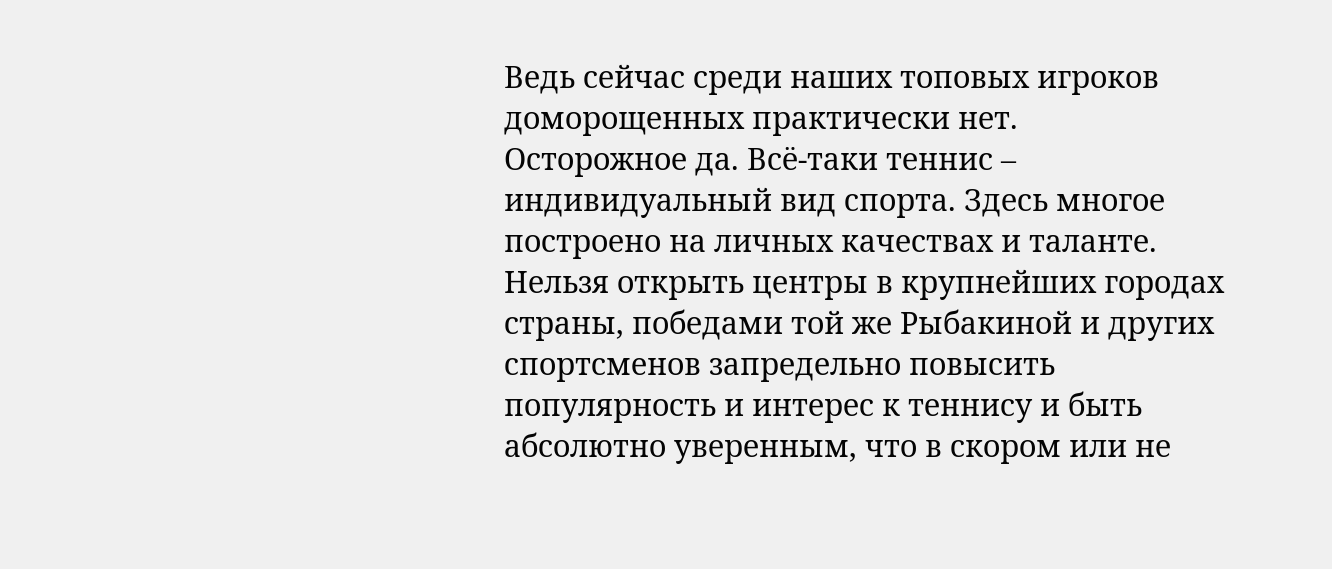Ведь сейчас среди наших топовых игроков доморощенных практически нет.
Осторожное да. Всё-таки теннис – индивидуальный вид спорта. Здесь многое построено на личных качествах и таланте. Нельзя открыть центры в крупнейших городах страны, победами той же Рыбакиной и других спортсменов запредельно повысить популярность и интерес к теннису и быть абсолютно уверенным, что в скором или не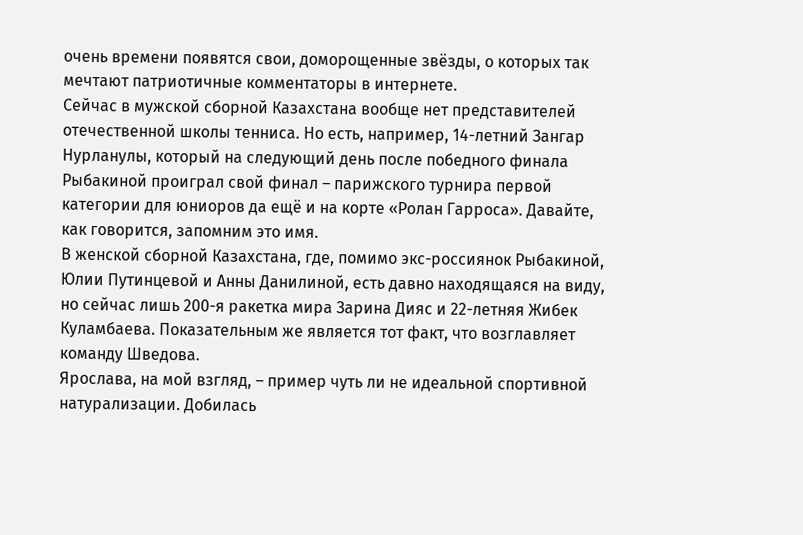очень времени появятся свои, доморощенные звёзды, о которых так мечтают патриотичные комментаторы в интернете.
Сейчас в мужской сборной Казахстана вообще нет представителей отечественной школы тенниса. Но есть, например, 14-летний Зангар Нурланулы, который на следующий день после победного финала Рыбакиной проиграл свой финал – парижского турнира первой категории для юниоров да ещё и на корте «Ролан Гарроса». Давайте, как говорится, запомним это имя.
В женской сборной Казахстана, где, помимо экс-россиянок Рыбакиной, Юлии Путинцевой и Анны Данилиной, есть давно находящаяся на виду, но сейчас лишь 200-я ракетка мира Зарина Дияс и 22-летняя Жибек Куламбаева. Показательным же является тот факт, что возглавляет команду Шведова.
Ярослава, на мой взгляд, – пример чуть ли не идеальной спортивной натурализации. Добилась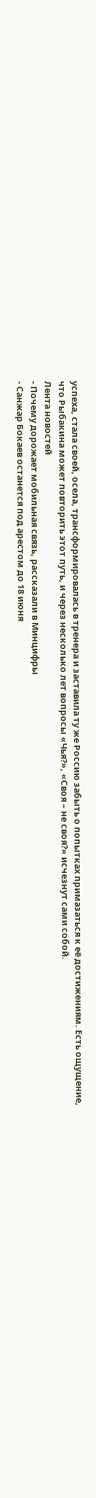успеха, стала своей, осела, трансформировалась в тренера и заставила ту же Россию забыть о попытках примазаться к её достижениям. Есть ощущение, что Рыбакина может повторить этот путь, и через несколько лет вопросы «Чья?», «Своя – не своя?» исчезнут сами собой.
Лента новостей
- Почему дорожает мобильная связь, рассказали в Минцифры
- Санжар Бокаев останется под арестом до 18 июня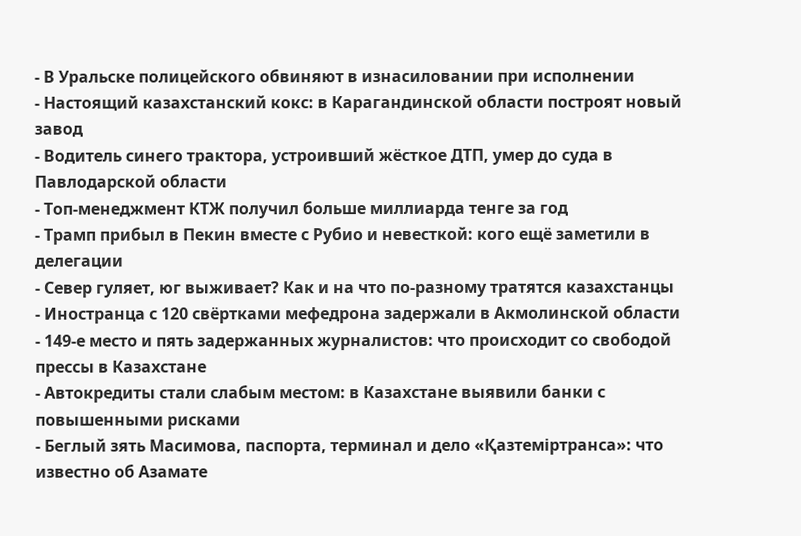- В Уральске полицейского обвиняют в изнасиловании при исполнении
- Настоящий казахстанский кокс: в Карагандинской области построят новый завод
- Водитель синего трактора, устроивший жёсткое ДТП, умер до суда в Павлодарской области
- Топ-менеджмент КТЖ получил больше миллиарда тенге за год
- Трамп прибыл в Пекин вместе с Рубио и невесткой: кого ещё заметили в делегации
- Север гуляет, юг выживает? Как и на что по-разному тратятся казахстанцы
- Иностранца с 120 свёртками мефедрона задержали в Акмолинской области
- 149-е место и пять задержанных журналистов: что происходит со свободой прессы в Казахстане
- Автокредиты стали слабым местом: в Казахстане выявили банки с повышенными рисками
- Беглый зять Масимова, паспорта, терминал и дело «Қазтеміртранса»: что известно об Азамате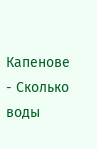Капенове
- Сколько воды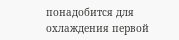понадобится для охлаждения первой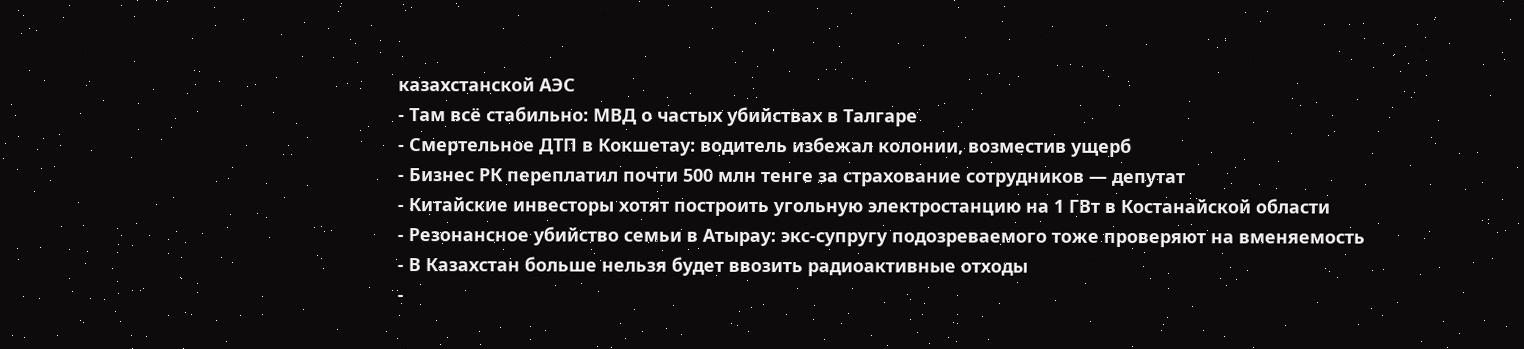казахстанской АЭС
- Там всё стабильно: МВД о частых убийствах в Талгаре
- Смертельное ДТП в Кокшетау: водитель избежал колонии, возместив ущерб
- Бизнес РК переплатил почти 500 млн тенге за страхование сотрудников — депутат
- Китайские инвесторы хотят построить угольную электростанцию на 1 ГВт в Костанайской области
- Резонансное убийство семьи в Атырау: экс-супругу подозреваемого тоже проверяют на вменяемость
- В Казахстан больше нельзя будет ввозить радиоактивные отходы
-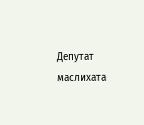Депутат маслихата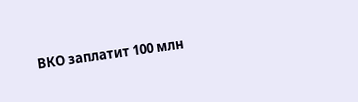ВКО заплатит 100 млн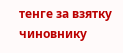тенге за взятку чиновнику